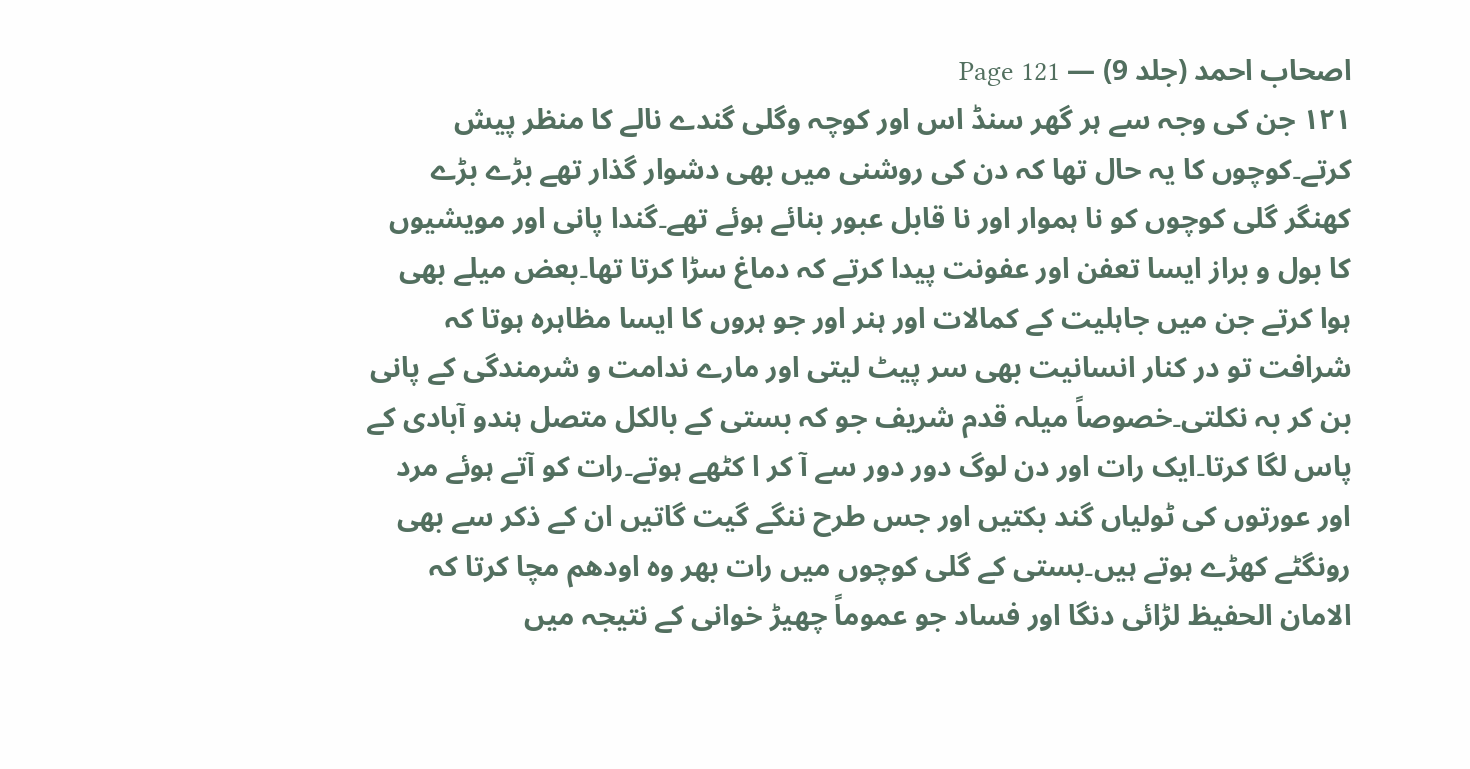اصحاب احمد (جلد 9) — Page 121
۱۲۱ جن کی وجہ سے ہر گھر سنڈ اس اور کوچہ وگلی گندے نالے کا منظر پیش کرتے۔کوچوں کا یہ حال تھا کہ دن کی روشنی میں بھی دشوار گذار تھے بڑے بڑے کھنگر گلی کوچوں کو نا ہموار اور نا قابل عبور بنائے ہوئے تھے۔گندا پانی اور مویشیوں کا بول و براز ایسا تعفن اور عفونت پیدا کرتے کہ دماغ سڑا کرتا تھا۔بعض میلے بھی ہوا کرتے جن میں جاہلیت کے کمالات اور ہنر اور جو ہروں کا ایسا مظاہرہ ہوتا کہ شرافت تو در کنار انسانیت بھی سر پیٹ لیتی اور مارے ندامت و شرمندگی کے پانی بن کر بہ نکلتی۔خصوصاً میلہ قدم شریف جو کہ بستی کے بالکل متصل ہندو آبادی کے پاس لگا کرتا۔ایک رات اور دن لوگ دور دور سے آ کر ا کٹھے ہوتے۔رات کو آتے ہوئے مرد اور عورتوں کی ٹولیاں گند بکتیں اور جس طرح ننگے گیت گاتیں ان کے ذکر سے بھی رونگٹے کھڑے ہوتے ہیں۔بستی کے گلی کوچوں میں رات بھر وہ اودھم مچا کرتا کہ الامان الحفیظ لڑائی دنگا اور فساد جو عموماً چھیڑ خوانی کے نتیجہ میں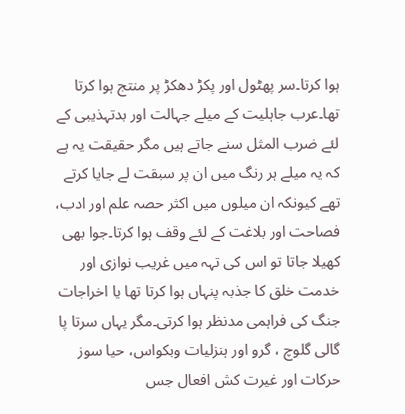ہوا کرتا۔سر پھٹول اور پکڑ دھکڑ پر منتج ہوا کرتا تھا۔عرب جاہلیت کے میلے جہالت اور بدتہذیبی کے لئے ضرب المثل سنے جاتے ہیں مگر حقیقت یہ ہے کہ یہ میلے ہر رنگ میں ان پر سبقت لے جایا کرتے تھے کیونکہ ان میلوں میں اکثر حصہ علم اور ادب، فصاحت اور بلاغت کے لئے وقف ہوا کرتا۔جوا بھی کھیلا جاتا تو اس کی تہہ میں غریب نوازی اور خدمت خلق کا جذبہ پنہاں ہوا کرتا تھا یا اخراجات جنگ کی فراہمی مدنظر ہوا کرتی۔مگر یہاں سرتا پا گالی گلوچ ، گرو اور ہنزلیات وبکواس، حیا سوز حرکات اور غیرت کش افعال جس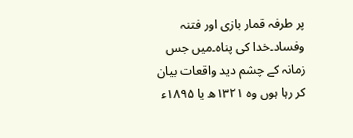پر طرفہ قمار بازی اور فتنہ وفساد۔خدا کی پناہ۔میں جس زمانہ کے چشم دید واقعات بیان کر رہا ہوں وہ ۱۳۲۱ھ یا ۱۸۹۵ء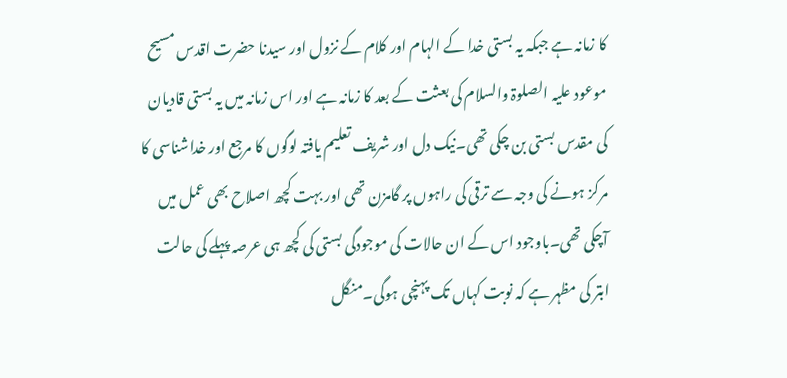کا زمانہ ہے جبکہ یہ بستی خدا کے الہام اور کلام کے نزول اور سیدنا حضرت اقدس مسیح موعود علیہ الصلوۃ والسلام کی بعثت کے بعد کا زمانہ ہے اور اس زمانہ میں یہ بستی قادیان کی مقدس بستی بن چکی تھی۔نیک دل اور شریف تعلیم یافتہ لوگوں کا مرجع اور خداشناسی کا مرکز ہونے کی وجہ سے ترقی کی راہوں پر گامزن تھی اور بہت کچھ اصلاح بھی عمل میں آچکی تھی۔باوجود اس کے ان حالات کی موجودگی بستی کی کچھ ہی عرصہ پہلے کی حالت ابتر کی مظہر ہے کہ نوبت کہاں تک پہنچی ہوگی۔منگل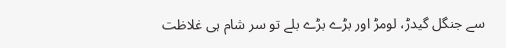سے جنگل گیدڑ، لومڑ اور بڑے بڑے بلے تو سر شام ہی غلاظت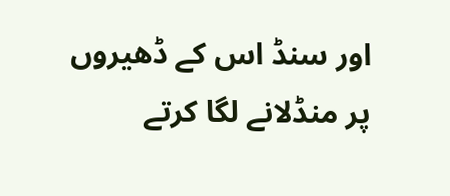اور سنڈ اس کے ڈھیروں پر منڈلانے لگا کرتے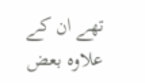تھے ان کے علاوہ بعض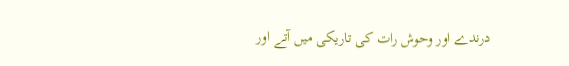درندے اور وحوش رات کی تاریکی میں آتے اور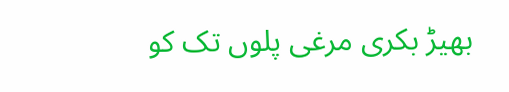بھیڑ بکری مرغی پلوں تک کو